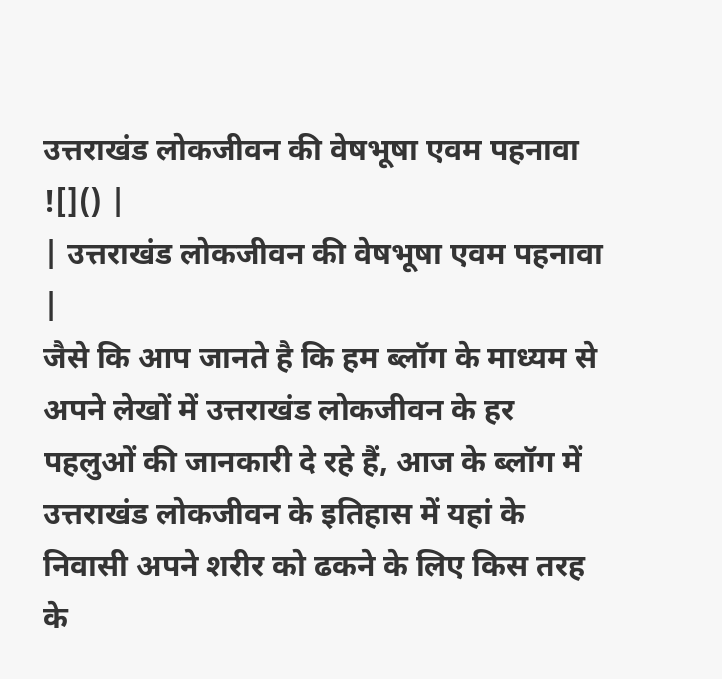उत्तराखंड लोकजीवन की वेषभूषा एवम पहनावा
![]() |
| उत्तराखंड लोकजीवन की वेषभूषा एवम पहनावा |
जैसे कि आप जानते है कि हम ब्लॉग के माध्यम से अपने लेखों में उत्तराखंड लोकजीवन के हर पहलुओं की जानकारी दे रहे हैं, आज के ब्लॉग में उत्तराखंड लोकजीवन के इतिहास में यहां के निवासी अपने शरीर को ढकने के लिए किस तरह के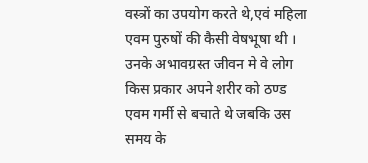वस्त्रों का उपयोग करते थे,एवं महिला एवम पुरुषों की कैसी वेषभूषा थी । उनके अभावग्रस्त जीवन मे वे लोग किस प्रकार अपने शरीर को ठण्ड एवम गर्मी से बचाते थे जबकि उस समय के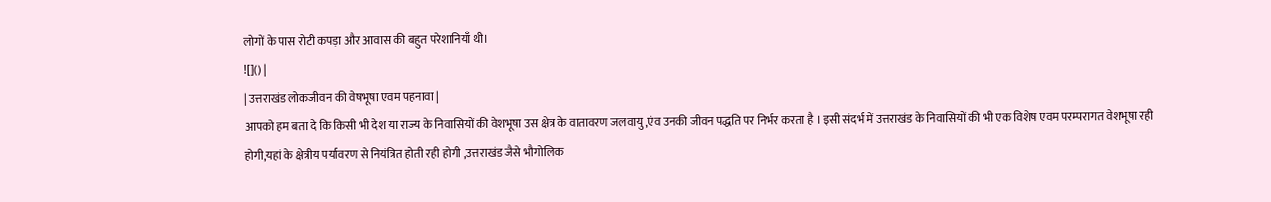लोगों के पास रोटी कपड़ा और आवास की बहुत परेशानियाँ थी।
![]() |
| उत्तराखंड लोकजीवन की वेषभूषा एवम पहनावा |
आपको हम बता दे कि किसी भी देश या राज्य के निवासियों की वेशभूषा उस क्षेत्र के वातावरण जलवायु,एंव उनकी जीवन पद्धति पर निर्भर करता है । इसी संदर्भ में उत्तराखंड के निवासियों की भी एक विशेष एवम परम्परागत वेशभूषा रही होगी,यहां के क्षेत्रीय पर्यावरण से नियंत्रित होती रही होगी ,उत्तराखंड जैसे भौगोलिक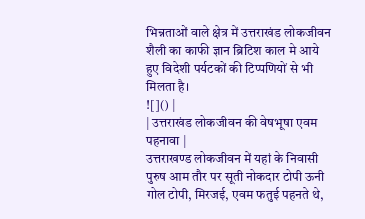भिन्नताओं वाले क्षेत्र में उत्तराखंड लोकजीवन शैली का काफी ज्ञान ब्रिटिश काल मे आये हुए विदेशी पर्यटकों की टिप्पणियों से भी मिलता है।
![]() |
| उत्तराखंड लोकजीवन की वेषभूषा एवम पहनावा |
उत्तराखण्ड लोकजीवन में यहां के निवासी पुरुष आम तौर पर सूती नोकदार टोपी ऊनी गोल टोपी, मिरजई, एवम फतुई पहनते थे,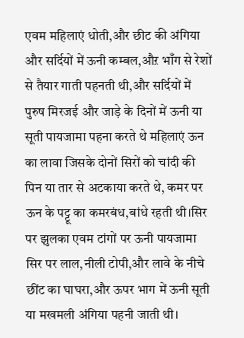एवम महिलाएं धोती,और छीट की अंगिया और सर्दियों में ऊनी कम्बल,औऱ भाँग से रेशों से तैयार गाती पहनती थी,और सर्दियों में पुरुष मिरजई और जाड़े के दिनों में ऊनी या सूती पायजामा पहना करते थे महिलाएं ऊन का लावा जिसके दोनों सिरों को चांदी की पिन या तार से अटकाया करते थे, कमर पर ऊन के पट्टू का कमरबंध,बांधे रहती थी।सिर पर झुलका एवम टांगों पर ऊनी पायजामा सिर पर लाल,नीली टोपी,और लावे के नीचे छींट का घाघरा,और ऊपर भाग में ऊनी सूती या मखमली अंगिया पहनी जाती थी।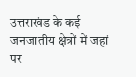उत्तराखंड के कई जनजातीय क्षेत्रों में जहां पर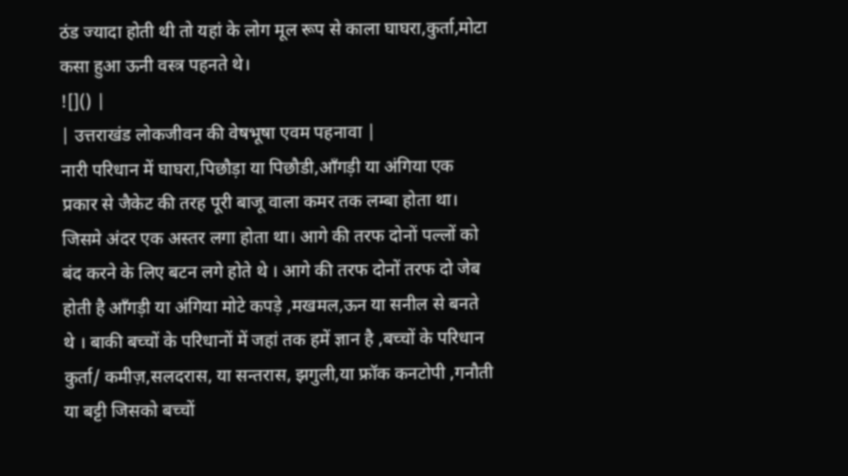ठंड ज्यादा होती थी तो यहां के लोग मूल रूप से काला घाघरा,कुर्ता,मोटा कसा हुआ ऊनी वस्त्र पहनते थे।
![]() |
| उत्तराखंड लोकजीवन की वेषभूषा एवम पहनावा |
नारी परिधान में घाघरा,पिछौड़ा या पिछौडी,आँगड़ी या अंगिया एक प्रकार से जैकेट की तरह पूरी बाजू वाला कमर तक लम्बा होता था। जिसमे अंदर एक अस्तर लगा होता था। आगे की तरफ दोनों पल्लों को बंद करने के लिए बटन लगे होते थे । आगे की तरफ दोनों तरफ दो जेब होती है आँगड़ी या अंगिया मोटे कपड़े ,मखमल,ऊन या सनील से बनते थे । बाकी बच्चों के परिधानों में जहां तक हमें ज्ञान है ,बच्चों के परिधान कुर्ता/ कमीज़,सलदरास, या सन्तरास, झगुली,या फ्रॉक कनटोपी ,गनौती या बट्टी जिसको बच्चों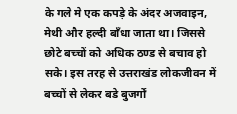के गले मे एक कपड़े के अंदर अजवाइन, मेथी और हल्दी बाँधा जाता था। जिससे छोटे बच्चों को अधिक ठण्ड से बचाव हो सके। इस तरह से उत्तराखंड लोकजीवन में बच्चों से लेकर बडे बुजर्गों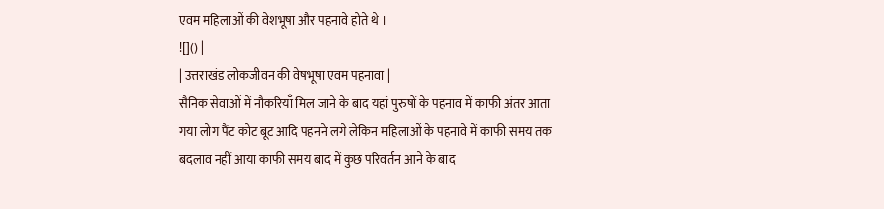एवम महिलाओं की वेशभूषा और पहनावे होते थे ।
![]() |
| उत्तराखंड लोकजीवन की वेषभूषा एवम पहनावा |
सैनिक सेवाओं में नौकरियाँ मिल जाने के बाद यहां पुरुषों के पहनाव में काफी अंतर आता गया लोग पैंट कोट बूट आदि पहनने लगे लेकिन महिलाओं के पहनावे में काफी समय तक बदलाव नहीं आया काफी समय बाद में कुछ परिवर्तन आने के बाद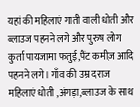यहां की महिलाएं गाती वाली धोती और ब्लाउज पहनने लगे और पुरुष लोग कुर्ता पायजामा फतुई,पैंट कमीज़ आदि पहनने लगे। गाँव की उम्र दराज महिलाएं धोती ,अंगड़ा,ब्लाउज के साथ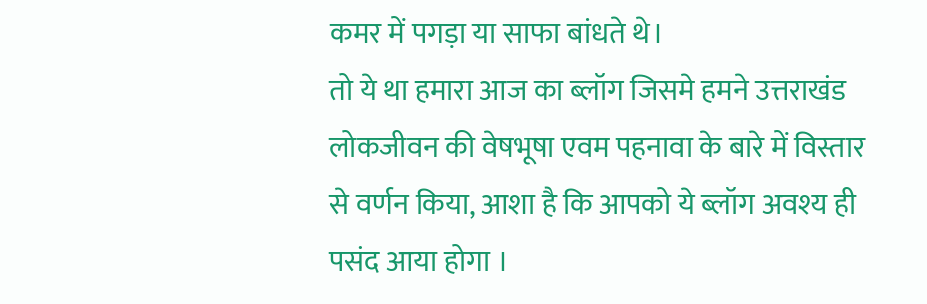कमर में पगड़ा या साफा बांधते थे।
तो ये था हमारा आज का ब्लॉग जिसमे हमने उत्तराखंड लोकजीवन की वेषभूषा एवम पहनावा के बारे में विस्तार से वर्णन किया, आशा है कि आपको ये ब्लॉग अवश्य ही पसंद आया होगा ।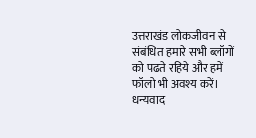उत्तराखंड लोकजीवन से संबंधित हमारे सभी ब्लॉगों को पढते रहिये और हमें फॉलो भी अवश्य करें।
धन्यवाद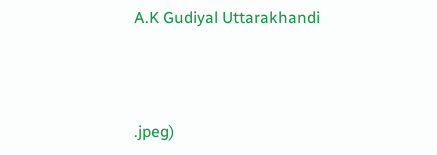A.K Gudiyal Uttarakhandi



.jpeg)